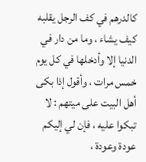كالدرهم في كف الرجل يقلبه كيف يشاء ، وما من دار في الدنيا إلا وأدخلها في كل يوم خمس مرات ، وأقول إذا بكى أهل البيت على ميتهم : لا تبكوا عليه ، فإن لي إليكم عودة وعودة ،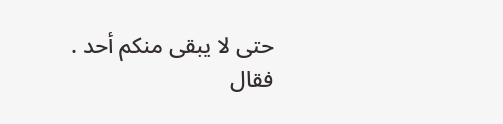حتى لا يبقى منكم أحد .
فقال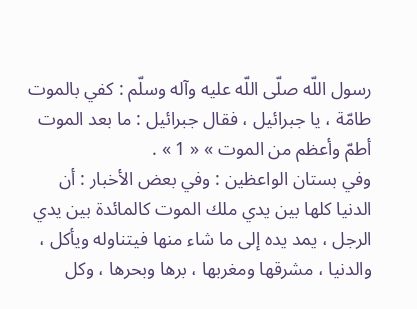رسول اللّه صلّى اللّه عليه وآله وسلّم : كفي بالموت طامّة ، يا جبرائيل ، فقال جبرائيل : ما بعد الموت أطمّ وأعظم من الموت » « 1 » .
وفي بستان الواعظين : وفي بعض الأخبار : أن الدنيا كلها بين يدي ملك الموت كالمائدة بين يدي الرجل ، يمد يده إلى ما شاء منها فيتناوله ويأكل ، والدنيا ، مشرقها ومغربها ، برها وبحرها ، وكل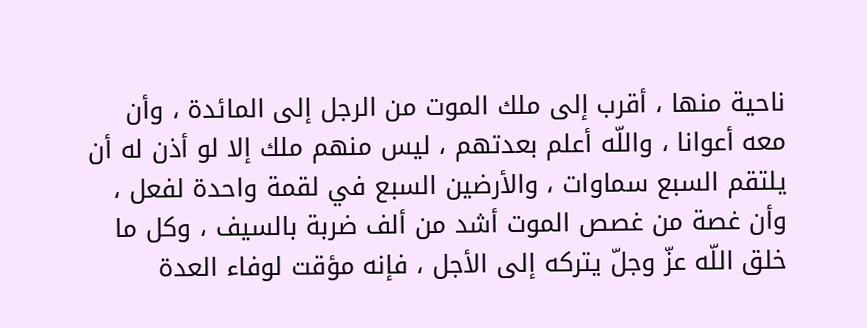ناحية منها ، أقرب إلى ملك الموت من الرجل إلى المائدة ، وأن معه أعوانا ، واللّه أعلم بعدتهم ، ليس منهم ملك إلا لو أذن له أن يلتقم السبع سماوات ، والأرضين السبع في لقمة واحدة لفعل ، وأن غصة من غصص الموت أشد من ألف ضربة بالسيف ، وكل ما خلق اللّه عزّ وجلّ يتركه إلى الأجل ، فإنه مؤقت لوفاء العدة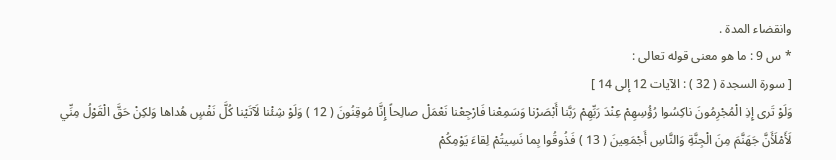وانقضاء المدة .
* س 9 : ما هو معنى قوله تعالى :
[ سورة السجدة ( 32 ) : الآيات 12 إلى 14 ]
وَلَوْ تَرى إِذِ الْمُجْرِمُونَ ناكِسُوا رُؤُسِهِمْ عِنْدَ رَبِّهِمْ رَبَّنا أَبْصَرْنا وَسَمِعْنا فَارْجِعْنا نَعْمَلْ صالِحاً إِنَّا مُوقِنُونَ ( 12 ) وَلَوْ شِئْنا لَآتَيْنا كُلَّ نَفْسٍ هُداها وَلكِنْ حَقَّ الْقَوْلُ مِنِّي لَأَمْلَأَنَّ جَهَنَّمَ مِنَ الْجِنَّةِ وَالنَّاسِ أَجْمَعِينَ ( 13 ) فَذُوقُوا بِما نَسِيتُمْ لِقاءَ يَوْمِكُمْ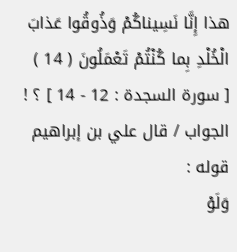هذا إِنَّا نَسِيناكُمْ وَذُوقُوا عَذابَ الْخُلْدِ بِما كُنْتُمْ تَعْمَلُونَ ( 14 )
[ سورة السجدة : 12 - 14 ] ؟ !
الجواب / قال علي بن إبراهيم قوله :
وَلَوْ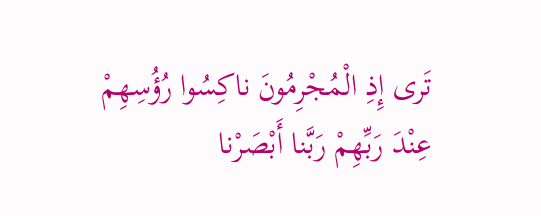تَرى إِذِ الْمُجْرِمُونَ ناكِسُوا رُؤُسِهِمْ عِنْدَ رَبِّهِمْ رَبَّنا أَبْصَرْنا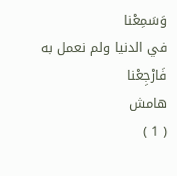وَسَمِعْنا
في الدنيا ولم نعمل به
فَارْجِعْنا
هامش
( 1 )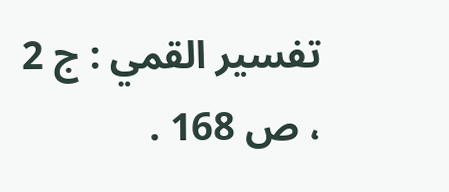تفسير القمي : ج 2 ، ص 168 .